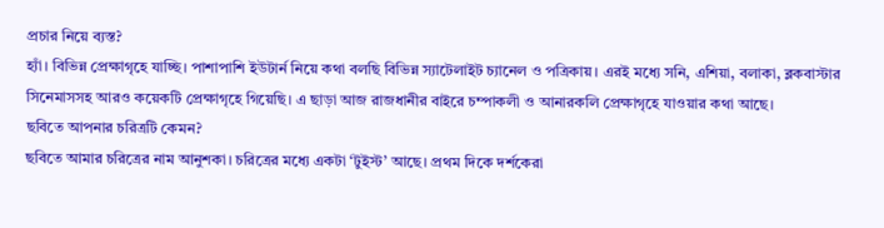প্রচার নিয়ে ব্যস্ত?
হ্যাঁ। বিভিন্ন প্রেক্ষাগৃহে যাচ্ছি। পাশাপাশি ইউটার্ন নিয়ে কথা বলছি বিভিন্ন স্যাটেলাইট চ্যানেল ও পত্রিকায়। এরই মধ্যে সনি, এশিয়া, বলাকা, ব্লকবাস্টার সিনেমাসসহ আরও কয়েকটি প্রেক্ষাগৃহে গিয়েছি। এ ছাড়া আজ রাজধানীর বাইরে চম্পাকলী ও আনারকলি প্রেক্ষাগৃহে যাওয়ার কথা আছে।
ছবিতে আপনার চরিত্রটি কেমন?
ছবিতে আমার চরিত্রের নাম আনুশকা। চরিত্রের মধ্যে একটা ‘টুইস্ট’ আছে। প্রথম দিকে দর্শকেরা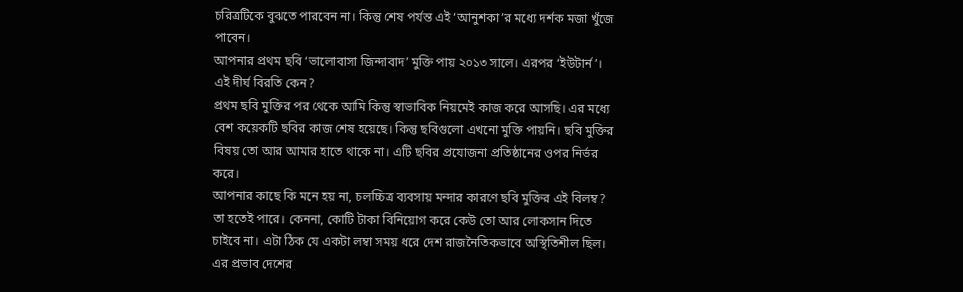চরিত্রটিকে বুঝতে পারবেন না। কিন্তু শেষ পর্যন্ত এই ‘আনুশকা’র মধ্যে দর্শক মজা খুঁজে পাবেন।
আপনার প্রথম ছবি ‘ভালোবাসা জিন্দাবাদ’ মুক্তি পায় ২০১৩ সালে। এরপর ‘ইউটার্ন’। এই দীর্ঘ বিরতি কেন?
প্রথম ছবি মুক্তির পর থেকে আমি কিন্তু স্বাভাবিক নিয়মেই কাজ করে আসছি। এর মধ্যে বেশ কয়েকটি ছবির কাজ শেষ হয়েছে। কিন্তু ছবিগুলো এখনো মুক্তি পায়নি। ছবি মুক্তির বিষয় তো আর আমার হাতে থাকে না। এটি ছবির প্রযোজনা প্রতিষ্ঠানের ওপর নির্ভর করে।
আপনার কাছে কি মনে হয় না, চলচ্চিত্র ব্যবসায় মন্দার কারণে ছবি মুক্তির এই বিলম্ব?
তা হতেই পারে। কেননা, কোটি টাকা বিনিয়োগ করে কেউ তো আর লোকসান দিতে চাইবে না। এটা ঠিক যে একটা লম্বা সময় ধরে দেশ রাজনৈতিকভাবে অস্থিতিশীল ছিল। এর প্রভাব দেশের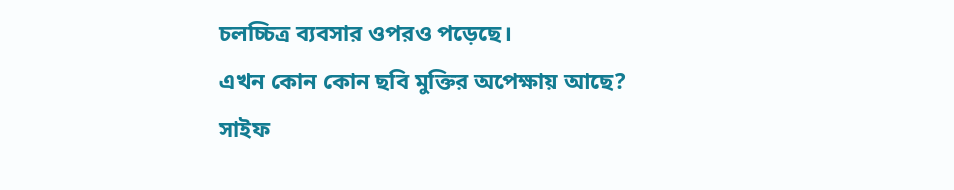চলচ্চিত্র ব্যবসার ওপরও পড়েছে।
এখন কোন কোন ছবি মুক্তির অপেক্ষায় আছে?
সাইফ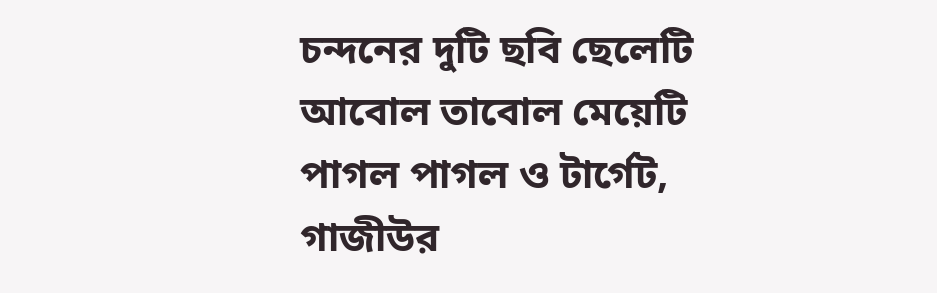চন্দনের দুটি ছবি ছেলেটি আবোল তাবোল মেয়েটি পাগল পাগল ও টার্গেট, গাজীউর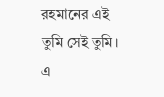রহমানের এই তুমি সেই তুমি। এ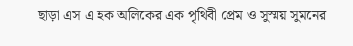ছাড়া এস এ হক অলিকের এক পৃথিবী প্রেম ও সুস্ময় সুমনের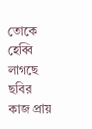তোকে হেব্বি লাগছে ছবির কাজ প্রায়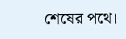শেষের পথে।